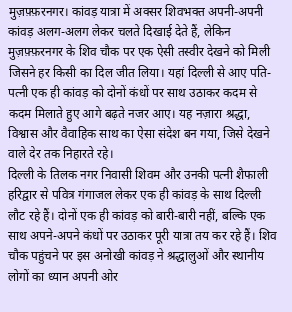मुज़फ़्फ़रनगर। कांवड़ यात्रा में अक्सर शिवभक्त अपनी-अपनी कांवड़ अलग-अलग लेकर चलते दिखाई देते हैं, लेकिन मुज़फ़्फ़रनगर के शिव चौक पर एक ऐसी तस्वीर देखने को मिली जिसने हर किसी का दिल जीत लिया। यहां दिल्ली से आए पति-पत्नी एक ही कांवड़ को दोनों कंधों पर साथ उठाकर कदम से कदम मिलाते हुए आगे बढ़ते नजर आए। यह नज़ारा श्रद्धा, विश्वास और वैवाहिक साथ का ऐसा संदेश बन गया, जिसे देखने वाले देर तक निहारते रहे।
दिल्ली के तिलक नगर निवासी शिवम और उनकी पत्नी शैफाली हरिद्वार से पवित्र गंगाजल लेकर एक ही कांवड़ के साथ दिल्ली लौट रहे हैं। दोनों एक ही कांवड़ को बारी-बारी नहीं, बल्कि एक साथ अपने-अपने कंधों पर उठाकर पूरी यात्रा तय कर रहे हैं। शिव चौक पहुंचने पर इस अनोखी कांवड़ ने श्रद्धालुओं और स्थानीय लोगों का ध्यान अपनी ओर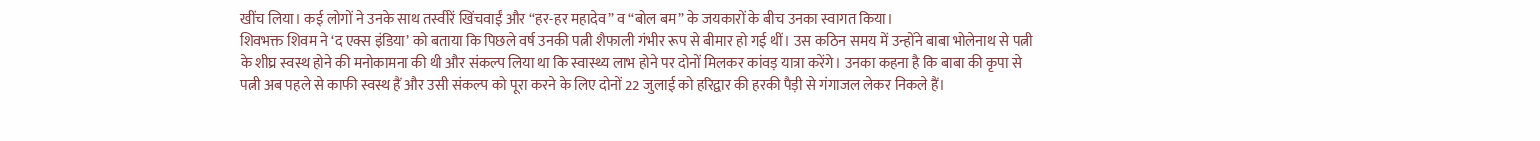खींच लिया। कई लोगों ने उनके साथ तस्वीरें खिंचवाईं और “हर-हर महादेव” व “बोल बम” के जयकारों के बीच उनका स्वागत किया।
शिवभक्त शिवम ने ‘द एक्स इंडिया’ को बताया कि पिछले वर्ष उनकी पत्नी शैफाली गंभीर रूप से बीमार हो गई थीं। उस कठिन समय में उन्होंने बाबा भोलेनाथ से पत्नी के शीघ्र स्वस्थ होने की मनोकामना की थी और संकल्प लिया था कि स्वास्थ्य लाभ होने पर दोनों मिलकर कांवड़ यात्रा करेंगे। उनका कहना है कि बाबा की कृपा से पत्नी अब पहले से काफी स्वस्थ हैं और उसी संकल्प को पूरा करने के लिए दोनों 22 जुलाई को हरिद्वार की हरकी पैड़ी से गंगाजल लेकर निकले हैं।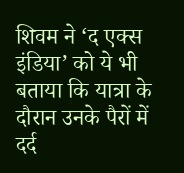शिवम ने ‘द एक्स इंडिया’ को ये भी बताया कि यात्रा के दौरान उनके पैरों में दर्द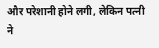और परेशानी होने लगी, लेकिन पत्नी ने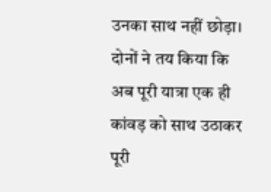उनका साथ नहीं छोड़ा। दोनों ने तय किया कि अब पूरी यात्रा एक ही कांवड़ को साथ उठाकर पूरी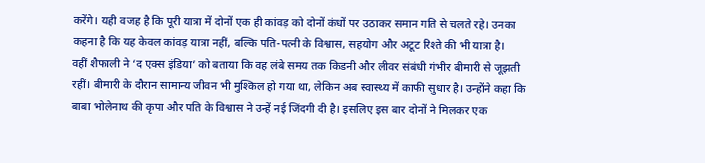करेंगे। यही वजह है कि पूरी यात्रा में दोनों एक ही कांवड़ को दोनों कंधों पर उठाकर समान गति से चलते रहे। उनका कहना है कि यह केवल कांवड़ यात्रा नहीं, बल्कि पति-पत्नी के विश्वास, सहयोग और अटूट रिश्ते की भी यात्रा है।
वहीं शैफाली ने ‘द एक्स इंडिया’ को बताया कि वह लंबे समय तक किडनी और लीवर संबंधी गंभीर बीमारी से जूझती रहीं। बीमारी के दौरान सामान्य जीवन भी मुश्किल हो गया था, लेकिन अब स्वास्थ्य में काफी सुधार है। उन्होंने कहा कि बाबा भोलेनाथ की कृपा और पति के विश्वास ने उन्हें नई जिंदगी दी है। इसलिए इस बार दोनों ने मिलकर एक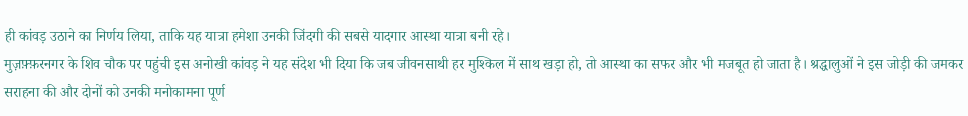ही कांवड़ उठाने का निर्णय लिया, ताकि यह यात्रा हमेशा उनकी जिंदगी की सबसे यादगार आस्था यात्रा बनी रहे।
मुज़फ़्फ़रनगर के शिव चौक पर पहुंची इस अनोखी कांवड़ ने यह संदेश भी दिया कि जब जीवनसाथी हर मुश्किल में साथ खड़ा हो, तो आस्था का सफर और भी मजबूत हो जाता है। श्रद्धालुओं ने इस जोड़ी की जमकर सराहना की और दोनों को उनकी मनोकामना पूर्ण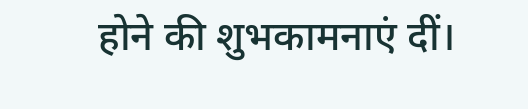होने की शुभकामनाएं दीं।